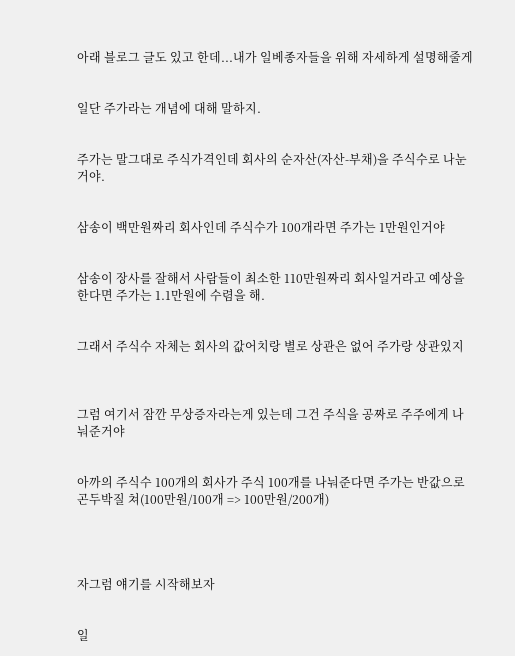아래 블로그 글도 있고 한데...내가 일베종자들을 위해 자세하게 설명해줄게


일단 주가라는 개념에 대해 말하지.


주가는 말그대로 주식가격인데 회사의 순자산(자산-부채)을 주식수로 나눈거야.


삼송이 백만원짜리 회사인데 주식수가 100개라면 주가는 1만원인거야


삼송이 장사를 잘해서 사람들이 최소한 110만원짜리 회사일거라고 예상을 한다면 주가는 1.1만원에 수렴을 해.


그래서 주식수 자체는 회사의 값어치랑 별로 상관은 없어 주가랑 상관있지



그럼 여기서 잠깐 무상증자라는게 있는데 그건 주식을 공짜로 주주에게 나눠준거야


아까의 주식수 100개의 회사가 주식 100개를 나눠준다면 주가는 반값으로 곤두박질 쳐(100만원/100개 => 100만원/200개)




자그럼 얘기를 시작해보자


일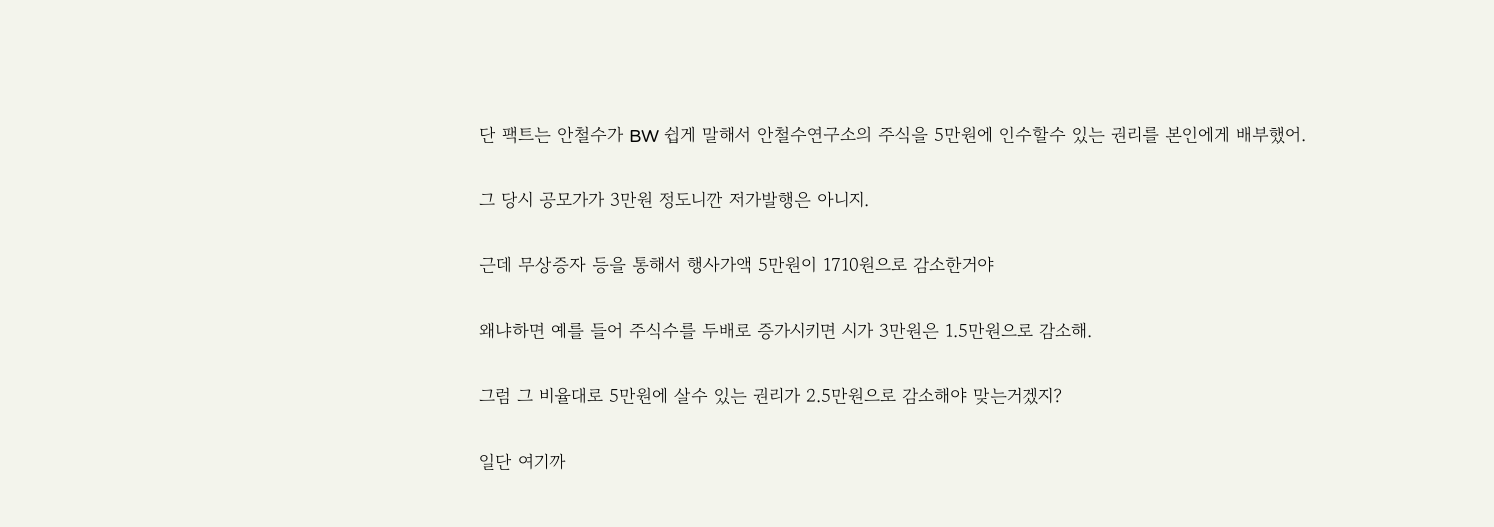단 팩트는 안철수가 BW 쉽게 말해서 안철수연구소의 주식을 5만원에 인수할수 있는 권리를 본인에게 배부했어.


그 당시 공모가가 3만원 정도니깐 저가발행은 아니지.


근데 무상증자 등을 통해서 행사가액 5만원이 1710원으로 감소한거야


왜냐하면 예를 들어 주식수를 두배로 증가시키면 시가 3만원은 1.5만원으로 감소해.


그럼 그 비율대로 5만원에 살수 있는 권리가 2.5만원으로 감소해야 맞는거겠지?


일단 여기까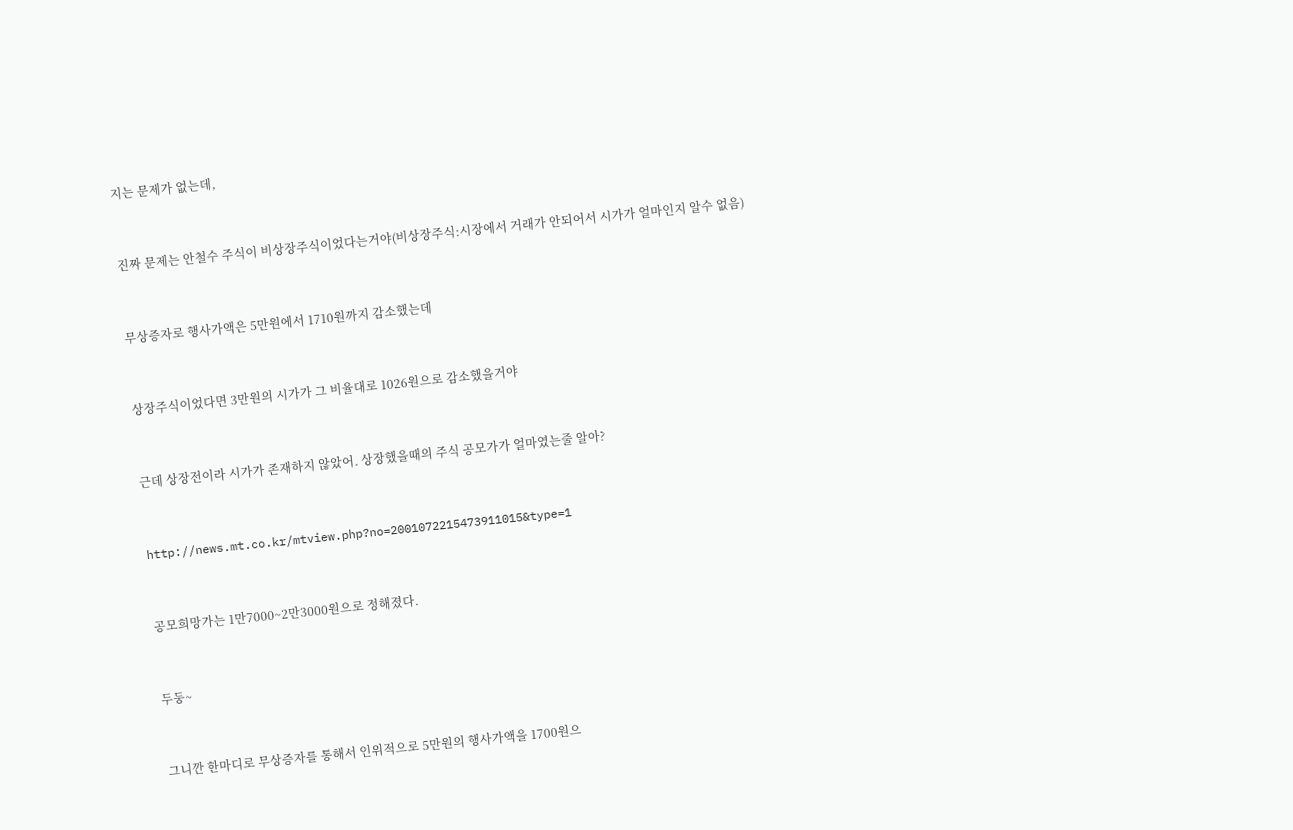지는 문제가 없는데,


진짜 문제는 안철수 주식이 비상장주식이었다는거야(비상장주식:시장에서 거래가 안되어서 시가가 얼마인지 알수 없음)


무상증자로 행사가액은 5만원에서 1710원까지 감소했는데


상장주식이었다면 3만원의 시가가 그 비율대로 1026원으로 감소했을거야


근데 상장전이라 시가가 존재하지 않았어. 상장했을때의 주식 공모가가 얼마였는줄 알아?


http://news.mt.co.kr/mtview.php?no=2001072215473911015&type=1


공모희망가는 1만7000~2만3000원으로 정해졌다.


두둥~


그니깐 한마디로 무상증자를 통해서 인위적으로 5만원의 행사가액을 1700원으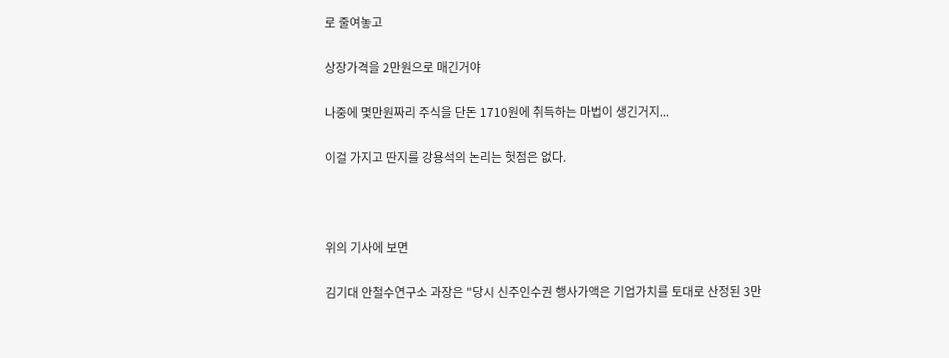로 줄여놓고


상장가격을 2만원으로 매긴거야


나중에 몇만원짜리 주식을 단돈 1710원에 취득하는 마법이 생긴거지...


이걸 가지고 딴지를 강용석의 논리는 헛점은 없다.





위의 기사에 보면


김기대 안철수연구소 과장은 "당시 신주인수권 행사가액은 기업가치를 토대로 산정된 3만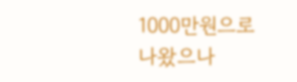1000만원으로 나왔으나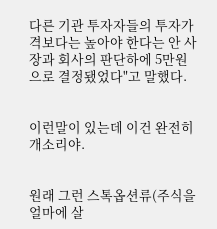다른 기관 투자자들의 투자가격보다는 높아야 한다는 안 사장과 회사의 판단하에 5만원으로 결정됐었다"고 말했다.


이런말이 있는데 이건 완전히 개소리야.


원래 그런 스톡옵션류(주식을 얼마에 살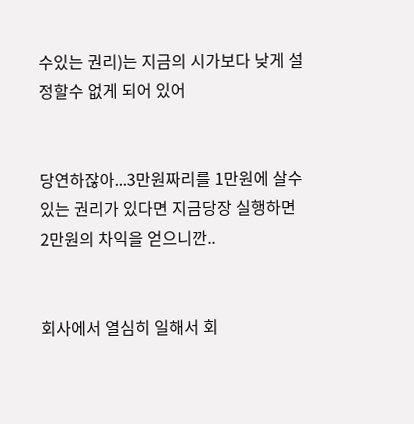수있는 권리)는 지금의 시가보다 낮게 설정할수 없게 되어 있어


당연하잖아...3만원짜리를 1만원에 살수있는 권리가 있다면 지금당장 실행하면 2만원의 차익을 얻으니깐..


회사에서 열심히 일해서 회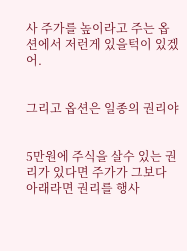사 주가를 높이라고 주는 옵션에서 저런게 있을턱이 있겠어.


그리고 옵션은 일종의 권리야


5만원에 주식을 살수 있는 권리가 있다면 주가가 그보다 아래라면 권리를 행사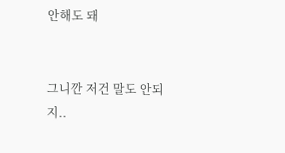안해도 돼


그니깐 저건 말도 안되지..